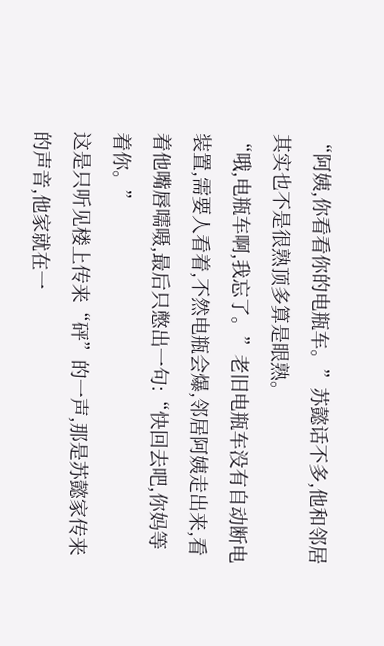“阿姨,你看看你的电瓶车。”苏懿话不多,他和邻居其实也不是很熟顶多算是眼熟。
“哦,电瓶车啊,我忘了。”老旧电瓶车没有自动断电装置,需要人看着,不然电瓶会爆,邻居阿姨走出来,看着他嘴唇嚅嗫,最后只憋出一句:“快回去吧,你妈等着你。”
这是只听见楼上传来“砰”的一声,那是苏懿家传来的声音,他家就在一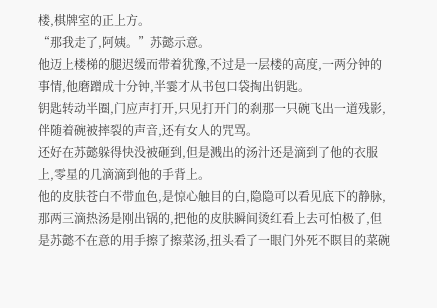楼,棋牌室的正上方。
“那我走了,阿姨。”苏懿示意。
他迈上楼梯的腿迟缓而带着犹豫,不过是一层楼的高度,一两分钟的事情,他磨蹭成十分钟,半霎才从书包口袋掏出钥匙。
钥匙转动半圈,门应声打开,只见打开门的刹那一只碗飞出一道残影,伴随着碗被摔裂的声音,还有女人的咒骂。
还好在苏懿躲得快没被砸到,但是溅出的汤汁还是滴到了他的衣服上,零星的几滴滴到他的手背上。
他的皮肤苍白不带血色,是惊心触目的白,隐隐可以看见底下的静脉,那两三滴热汤是刚出锅的,把他的皮肤瞬间烫红看上去可怕极了,但是苏懿不在意的用手擦了擦菜汤,扭头看了一眼门外死不瞑目的菜碗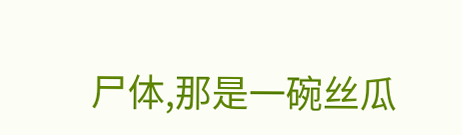尸体,那是一碗丝瓜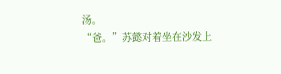汤。
“爸。”苏懿对着坐在沙发上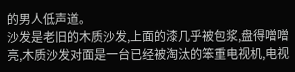的男人低声道。
沙发是老旧的木质沙发,上面的漆几乎被包浆,盘得噌噌亮,木质沙发对面是一台已经被淘汰的笨重电视机,电视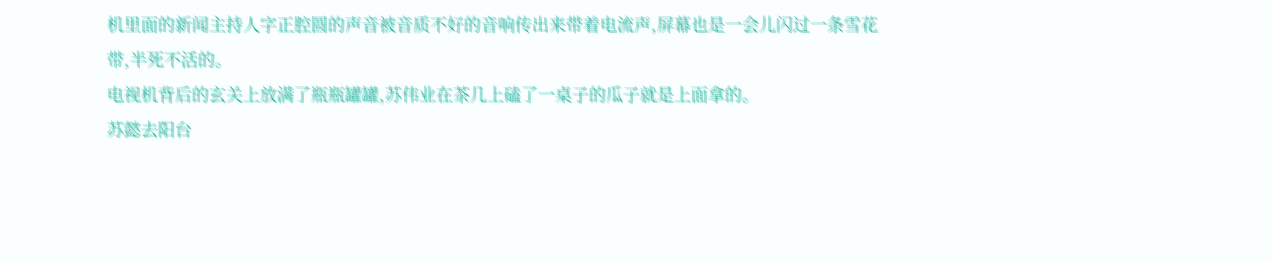机里面的新闻主持人字正腔圆的声音被音质不好的音响传出来带着电流声,屏幕也是一会儿闪过一条雪花带,半死不活的。
电视机背后的玄关上放满了瓶瓶罐罐,苏伟业在茶几上磕了一桌子的瓜子就是上面拿的。
苏懿去阳台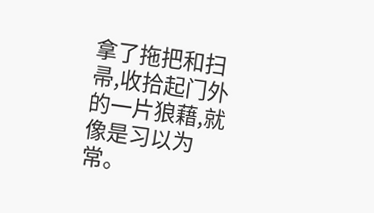拿了拖把和扫帚,收拾起门外的一片狼藉,就像是习以为常。